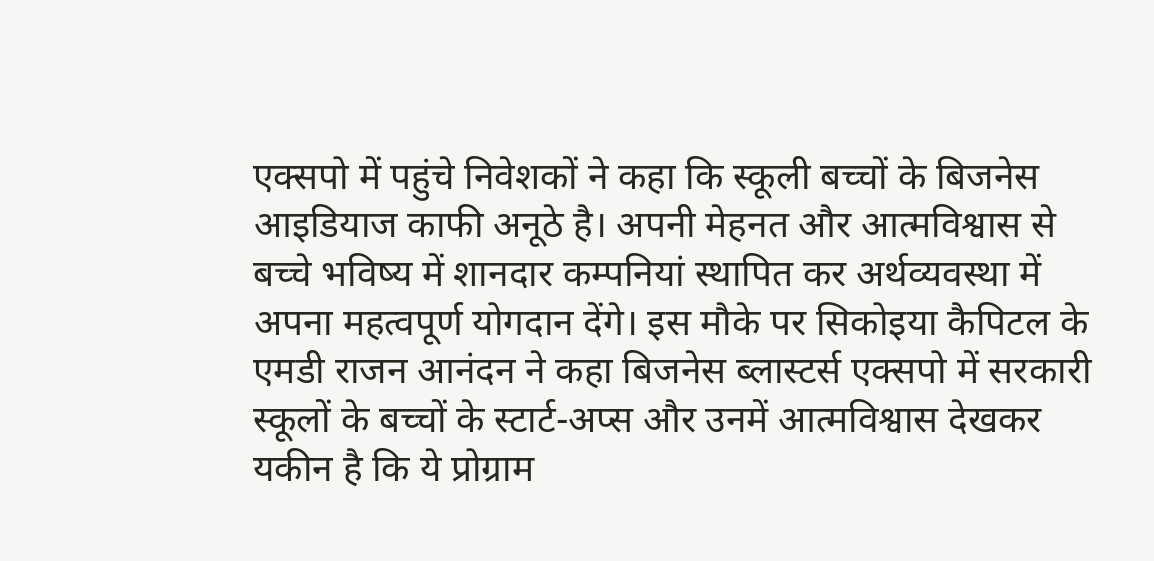एक्सपो में पहुंचे निवेशकों ने कहा कि स्कूली बच्चों के बिजनेस आइडियाज काफी अनूठे है। अपनी मेहनत और आत्मविश्वास से बच्चे भविष्य में शानदार कम्पनियां स्थापित कर अर्थव्यवस्था में अपना महत्वपूर्ण योगदान देंगे। इस मौके पर सिकोइया कैपिटल के एमडी राजन आनंदन ने कहा बिजनेस ब्लास्टर्स एक्सपो में सरकारी स्कूलों के बच्चों के स्टार्ट-अप्स और उनमें आत्मविश्वास देखकर यकीन है कि ये प्रोग्राम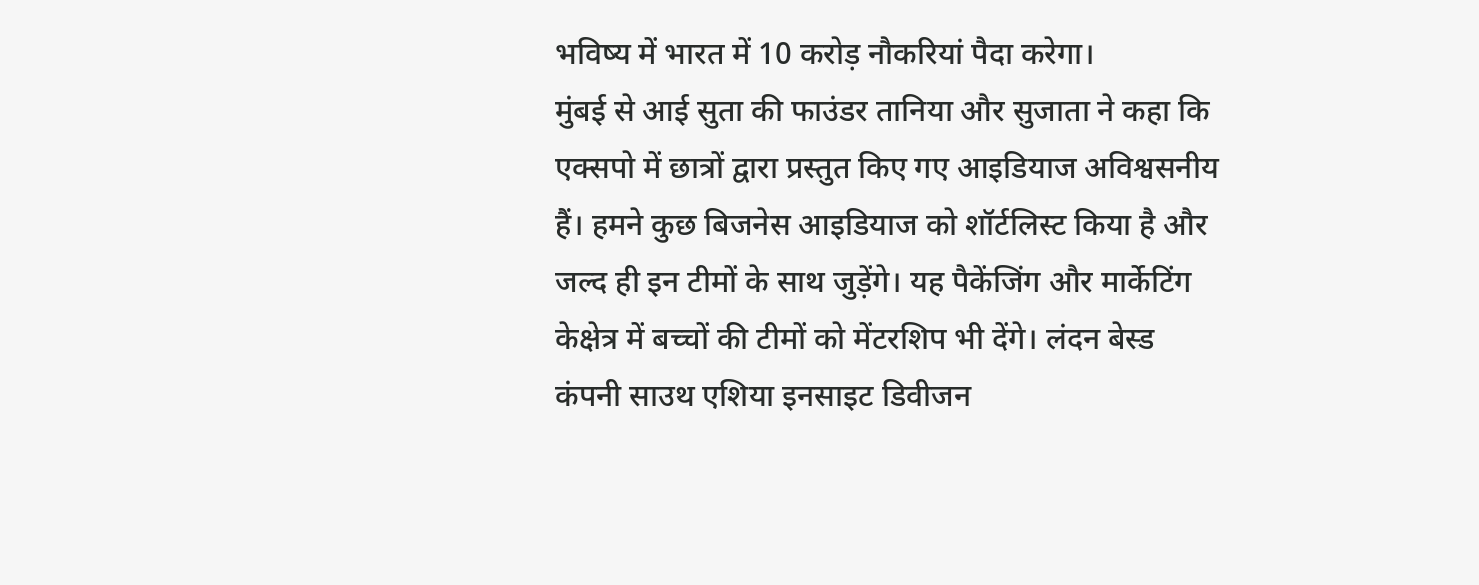भविष्य में भारत में 10 करोड़ नौकरियां पैदा करेगा।
मुंबई से आई सुता की फाउंडर तानिया और सुजाता ने कहा कि एक्सपो में छात्रों द्वारा प्रस्तुत किए गए आइडियाज अविश्वसनीय हैं। हमने कुछ बिजनेस आइडियाज को शॉर्टलिस्ट किया है और जल्द ही इन टीमों के साथ जुड़ेंगे। यह पैकेंजिंग और मार्केटिंग केक्षेत्र में बच्चों की टीमों को मेंटरशिप भी देंगे। लंदन बेस्ड कंपनी साउथ एशिया इनसाइट डिवीजन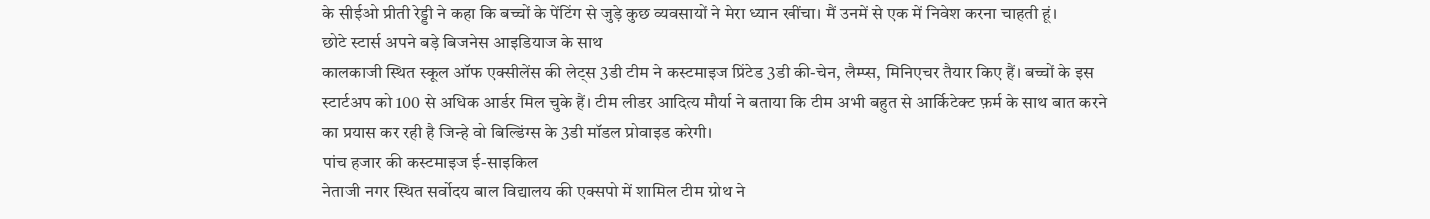के सीईओ प्रीती रेड्डी ने कहा कि बच्चों के पेंटिंग से जुड़े कुछ व्यवसायों ने मेरा ध्यान खींचा। मैं उनमें से एक में निवेश करना चाहती हूं।
छोटे स्टार्स अपने बड़े बिजनेस आइडियाज के साथ
कालकाजी स्थित स्कूल ऑफ एक्सीलेंस की लेट्स 3डी टीम ने कस्टमाइज प्रिंटेड 3डी की-चेन, लैम्प्स, मिनिएचर तैयार किए हैं। बच्चों के इस स्टार्टअप को 100 से अधिक आर्डर मिल चुके हैं। टीम लीडर आदित्य मौर्या ने बताया कि टीम अभी बहुत से आर्किटेक्ट फ़र्म के साथ बात करने का प्रयास कर रही है जिन्हे वो बिल्डिंग्स के 3डी मॉडल प्रोवाइड करेगी।
पांच हजार की कस्टमाइज ई-साइकिल
नेताजी नगर स्थित सर्वोदय बाल विद्यालय की एक्सपो में शामिल टीम ग्रोथ ने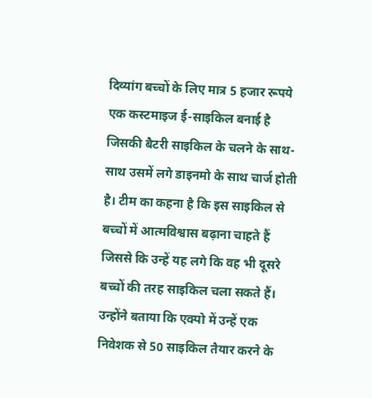दिव्यांग बच्चों के लिए मात्र 5 हजार रूपये एक कस्टमाइज ई-साइकिल बनाई है जिसकी बैटरी साइकिल के चलने के साथ-साथ उसमें लगे डाइनमो के साथ चार्ज होती है। टीम का कहना है कि इस साइकिल से बच्चों में आत्मविश्वास बढ़ाना चाहते हैं जिससे कि उन्हें यह लगे कि वह भी दूसरे बच्चों की तरह साइकिल चला सकते हैं। उन्होंने बताया कि एक्पो में उन्हें एक निवेशक से 50 साइकिल तैयार करने के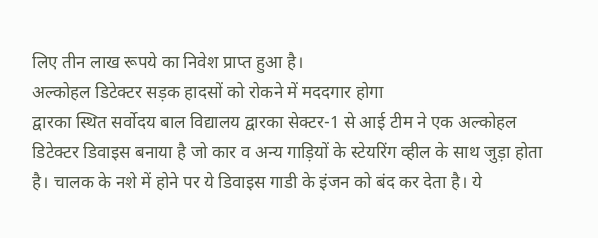लिए तीन लाख रूपये का निवेश प्राप्त हुआ है।
अल्कोहल डिटेक्टर सड़क हादसों को रोकने में मददगार होगा
द्वारका स्थित सर्वोदय बाल विद्यालय द्वारका सेक्टर-1 से आई टीम ने एक अल्कोहल डिटेक्टर डिवाइस बनाया है जो कार व अन्य गाड़ियों के स्टेयरिंग व्हील के साथ जुड़ा होता है। चालक के नशे में होने पर ये डिवाइस गाडी के इंजन को बंद कर देता है। ये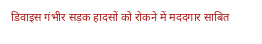डिवाइस गंभीर सड़क हादसों को रोकने में मददगार साबित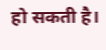हो सकती है।